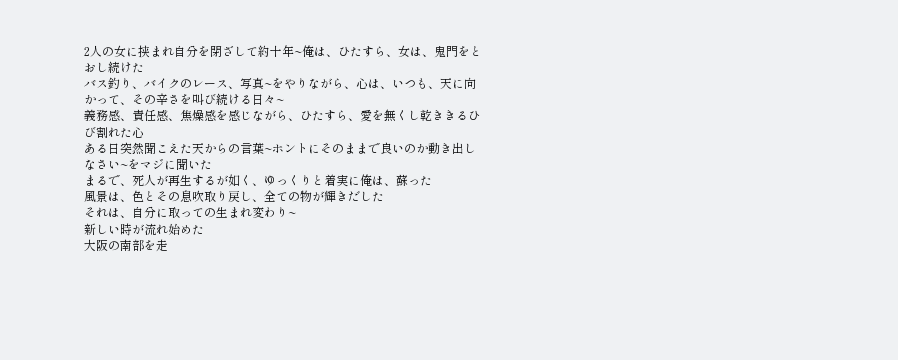2人の女に挟まれ自分を閉ざして約十年~俺は、ひたすら、女は、鬼門をとおし続けた
バス釣り、バイクのレース、写真~をやりながら、心は、いつも、天に向かって、その辛さを叫び続ける日々~
義務感、責任感、焦燥感を感じながら、ひたすら、愛を無くし乾ききるひび割れた心
ある日突然聞こえた天からの言葉~ホントにそのままで良いのか動き出しなさい~をマジに聞いた
まるで、死人が再生するが如く、ゆっくりと着実に俺は、蘇った
風景は、色とその息吹取り戻し、全ての物が輝きだした
それは、自分に取っての生まれ変わり~
新しい時が流れ始めた
大阪の南部を走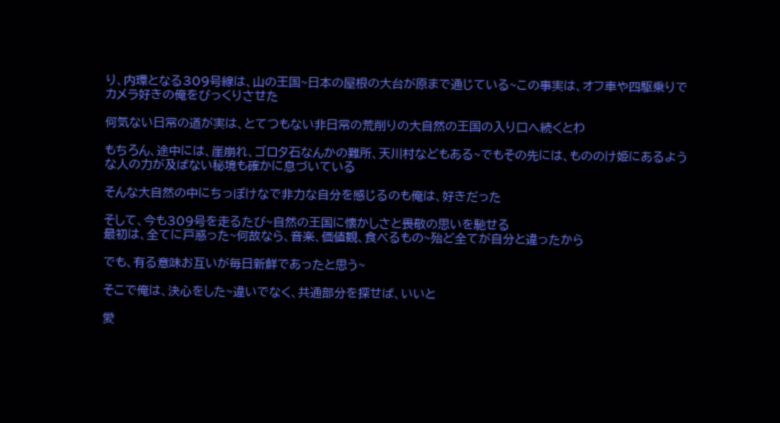り、内環となる309号線は、山の王国~日本の屋根の大台が原まで通じている~この事実は、オフ車や四駆乗りでカメラ好きの俺をびっくりさせた

何気ない日常の道が実は、とてつもない非日常の荒削りの大自然の王国の入り口へ続くとわ

もちろん、途中には、崖崩れ、ゴロタ石なんかの難所、天川村などもある~でもその先には、もののけ姫にあるような人の力が及ばない秘境も確かに息づいている

そんな大自然の中にちっぽけなで非力な自分を感じるのも俺は、好きだった

そして、今も309号を走るたび~自然の王国に懐かしさと畏敬の思いを馳せる
最初は、全てに戸惑った~何故なら、音楽、価値観、食べるもの~殆ど全てが自分と違ったから

でも、有る意味お互いが毎日新鮮であったと思う~

そこで俺は、決心をした~違いでなく、共通部分を探せば、いいと

愛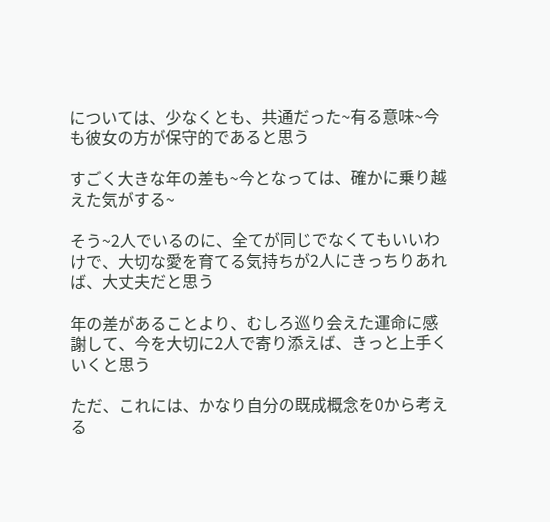については、少なくとも、共通だった~有る意味~今も彼女の方が保守的であると思う

すごく大きな年の差も~今となっては、確かに乗り越えた気がする~

そう~2人でいるのに、全てが同じでなくてもいいわけで、大切な愛を育てる気持ちが2人にきっちりあれば、大丈夫だと思う

年の差があることより、むしろ巡り会えた運命に感謝して、今を大切に2人で寄り添えば、きっと上手くいくと思う

ただ、これには、かなり自分の既成概念を0から考える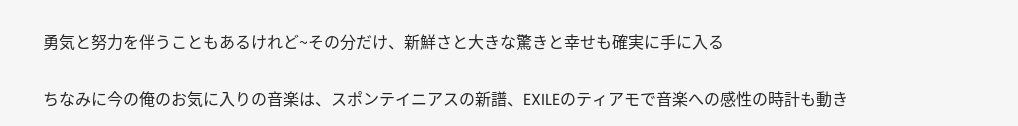勇気と努力を伴うこともあるけれど~その分だけ、新鮮さと大きな驚きと幸せも確実に手に入る

ちなみに今の俺のお気に入りの音楽は、スポンテイニアスの新譜、EXILEのティアモで音楽への感性の時計も動き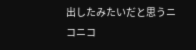出したみたいだと思うニコニコ